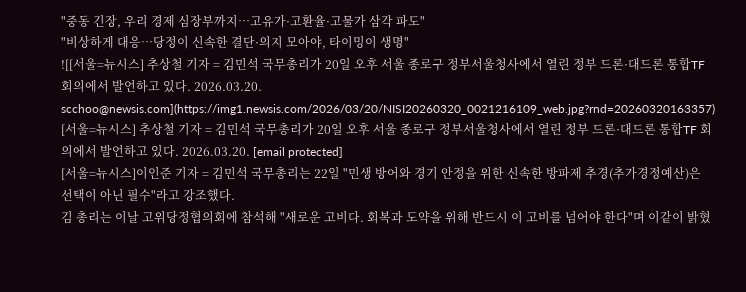"중동 긴장, 우리 경제 심장부까지…고유가·고환율·고물가 삼각 파도"
"비상하게 대응…당정이 신속한 결단·의지 모아야, 타이밍이 생명"
![[서울=뉴시스] 추상철 기자 = 김민석 국무총리가 20일 오후 서울 종로구 정부서울청사에서 열린 정부 드론·대드론 통합TF 회의에서 발언하고 있다. 2026.03.20. scchoo@newsis.com](https://img1.newsis.com/2026/03/20/NISI20260320_0021216109_web.jpg?rnd=20260320163357)
[서울=뉴시스] 추상철 기자 = 김민석 국무총리가 20일 오후 서울 종로구 정부서울청사에서 열린 정부 드론·대드론 통합TF 회의에서 발언하고 있다. 2026.03.20. [email protected]
[서울=뉴시스]이인준 기자 = 김민석 국무총리는 22일 "민생 방어와 경기 안정을 위한 신속한 방파제 추경(추가경정예산)은 선택이 아닌 필수"라고 강조했다.
김 총리는 이날 고위당정협의회에 참석해 "새로운 고비다. 회복과 도약을 위해 반드시 이 고비를 넘어야 한다"며 이같이 밝혔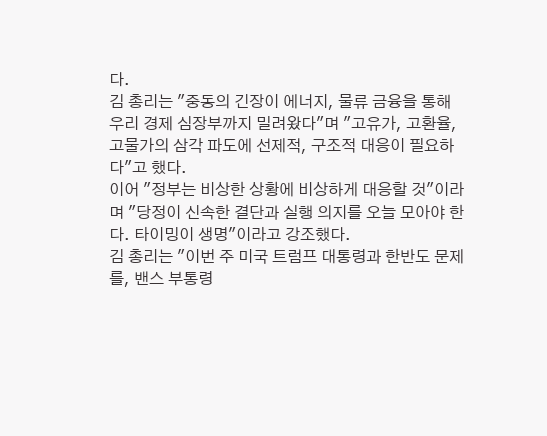다.
김 총리는 "중동의 긴장이 에너지, 물류 금융을 통해 우리 경제 심장부까지 밀려왔다"며 "고유가, 고환율, 고물가의 삼각 파도에 선제적, 구조적 대응이 필요하다"고 했다.
이어 "정부는 비상한 상황에 비상하게 대응할 것"이라며 "당정이 신속한 결단과 실행 의지를 오늘 모아야 한다. 타이밍이 생명"이라고 강조했다.
김 총리는 "이번 주 미국 트럼프 대통령과 한반도 문제를, 밴스 부통령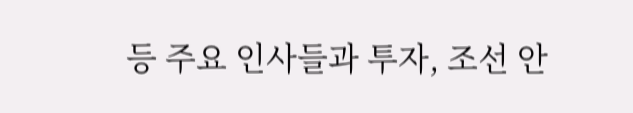등 주요 인사들과 투자, 조선 안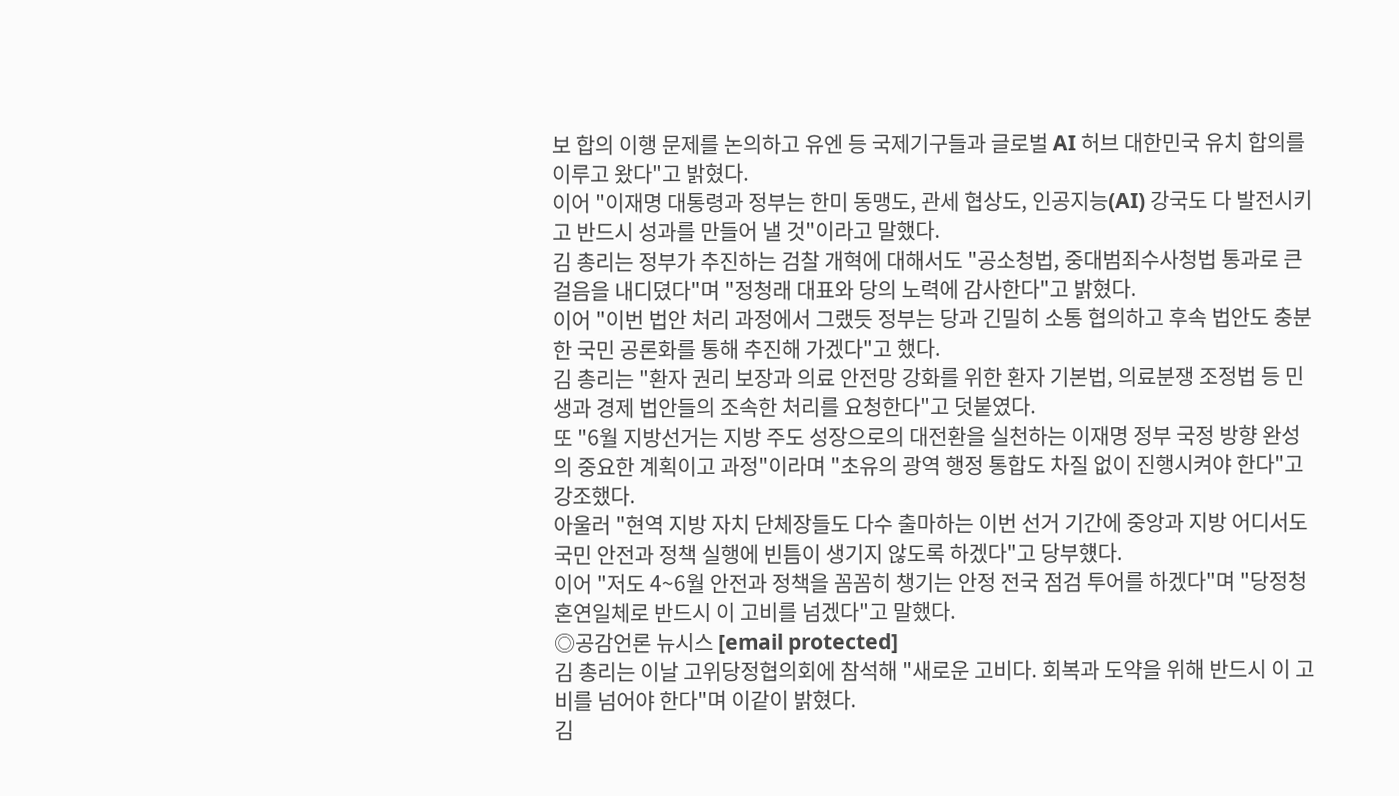보 합의 이행 문제를 논의하고 유엔 등 국제기구들과 글로벌 AI 허브 대한민국 유치 합의를 이루고 왔다"고 밝혔다.
이어 "이재명 대통령과 정부는 한미 동맹도, 관세 협상도, 인공지능(AI) 강국도 다 발전시키고 반드시 성과를 만들어 낼 것"이라고 말했다.
김 총리는 정부가 추진하는 검찰 개혁에 대해서도 "공소청법, 중대범죄수사청법 통과로 큰 걸음을 내디뎠다"며 "정청래 대표와 당의 노력에 감사한다"고 밝혔다.
이어 "이번 법안 처리 과정에서 그랬듯 정부는 당과 긴밀히 소통 협의하고 후속 법안도 충분한 국민 공론화를 통해 추진해 가겠다"고 했다.
김 총리는 "환자 권리 보장과 의료 안전망 강화를 위한 환자 기본법, 의료분쟁 조정법 등 민생과 경제 법안들의 조속한 처리를 요청한다"고 덧붙였다.
또 "6월 지방선거는 지방 주도 성장으로의 대전환을 실천하는 이재명 정부 국정 방향 완성의 중요한 계획이고 과정"이라며 "초유의 광역 행정 통합도 차질 없이 진행시켜야 한다"고 강조했다.
아울러 "현역 지방 자치 단체장들도 다수 출마하는 이번 선거 기간에 중앙과 지방 어디서도 국민 안전과 정책 실행에 빈틈이 생기지 않도록 하겠다"고 당부헀다.
이어 "저도 4~6월 안전과 정책을 꼼꼼히 챙기는 안정 전국 점검 투어를 하겠다"며 "당정청 혼연일체로 반드시 이 고비를 넘겠다"고 말했다.
◎공감언론 뉴시스 [email protected]
김 총리는 이날 고위당정협의회에 참석해 "새로운 고비다. 회복과 도약을 위해 반드시 이 고비를 넘어야 한다"며 이같이 밝혔다.
김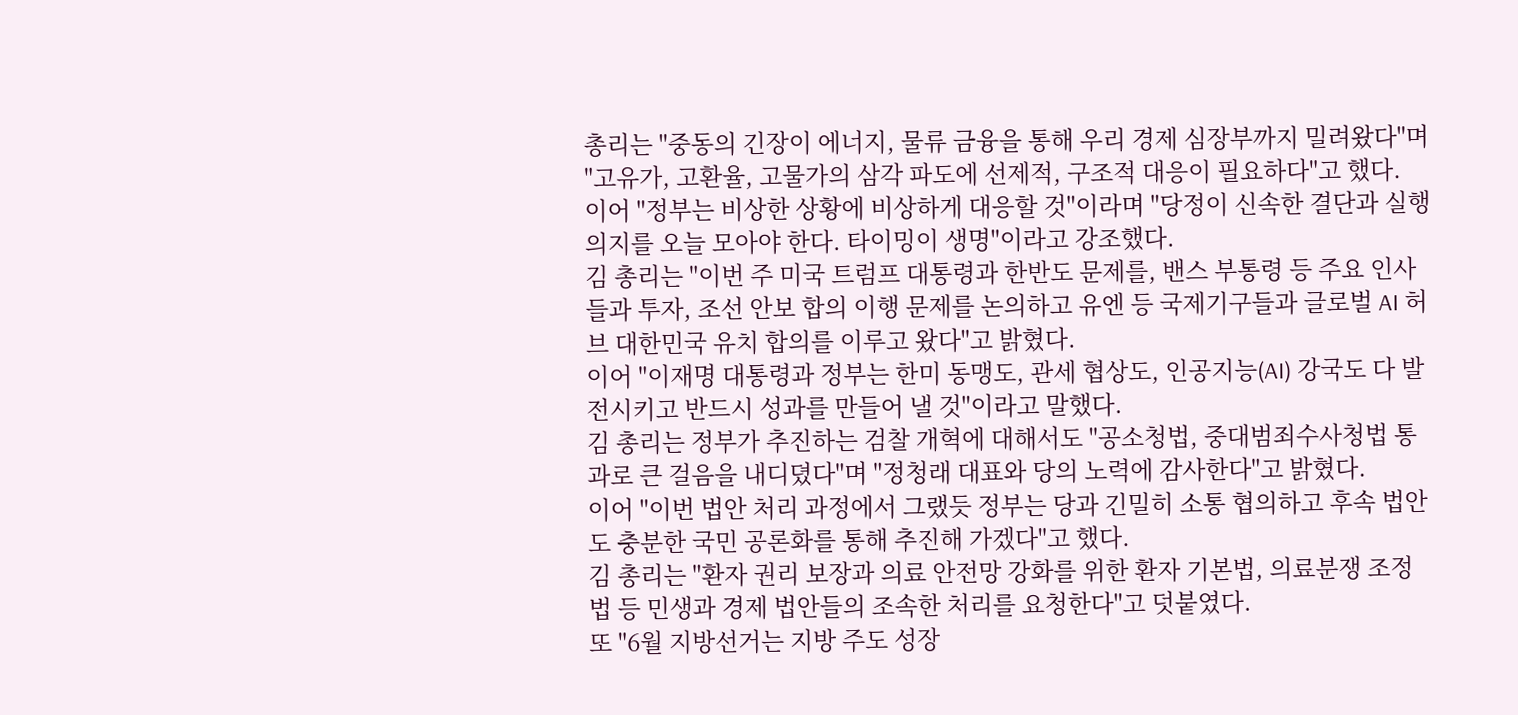총리는 "중동의 긴장이 에너지, 물류 금융을 통해 우리 경제 심장부까지 밀려왔다"며 "고유가, 고환율, 고물가의 삼각 파도에 선제적, 구조적 대응이 필요하다"고 했다.
이어 "정부는 비상한 상황에 비상하게 대응할 것"이라며 "당정이 신속한 결단과 실행 의지를 오늘 모아야 한다. 타이밍이 생명"이라고 강조했다.
김 총리는 "이번 주 미국 트럼프 대통령과 한반도 문제를, 밴스 부통령 등 주요 인사들과 투자, 조선 안보 합의 이행 문제를 논의하고 유엔 등 국제기구들과 글로벌 AI 허브 대한민국 유치 합의를 이루고 왔다"고 밝혔다.
이어 "이재명 대통령과 정부는 한미 동맹도, 관세 협상도, 인공지능(AI) 강국도 다 발전시키고 반드시 성과를 만들어 낼 것"이라고 말했다.
김 총리는 정부가 추진하는 검찰 개혁에 대해서도 "공소청법, 중대범죄수사청법 통과로 큰 걸음을 내디뎠다"며 "정청래 대표와 당의 노력에 감사한다"고 밝혔다.
이어 "이번 법안 처리 과정에서 그랬듯 정부는 당과 긴밀히 소통 협의하고 후속 법안도 충분한 국민 공론화를 통해 추진해 가겠다"고 했다.
김 총리는 "환자 권리 보장과 의료 안전망 강화를 위한 환자 기본법, 의료분쟁 조정법 등 민생과 경제 법안들의 조속한 처리를 요청한다"고 덧붙였다.
또 "6월 지방선거는 지방 주도 성장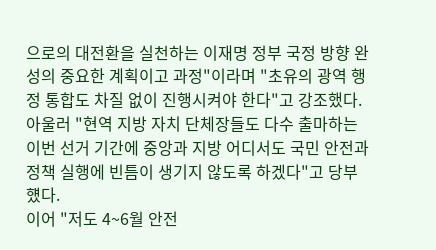으로의 대전환을 실천하는 이재명 정부 국정 방향 완성의 중요한 계획이고 과정"이라며 "초유의 광역 행정 통합도 차질 없이 진행시켜야 한다"고 강조했다.
아울러 "현역 지방 자치 단체장들도 다수 출마하는 이번 선거 기간에 중앙과 지방 어디서도 국민 안전과 정책 실행에 빈틈이 생기지 않도록 하겠다"고 당부헀다.
이어 "저도 4~6월 안전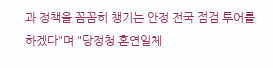과 정책을 꼼꼼히 챙기는 안정 전국 점검 투어를 하겠다"며 "당정청 혼연일체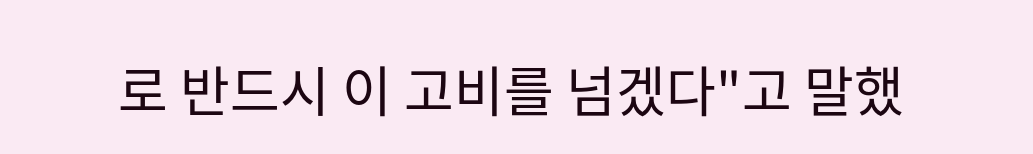로 반드시 이 고비를 넘겠다"고 말했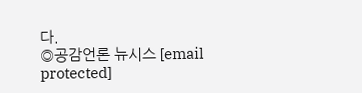다.
◎공감언론 뉴시스 [email protected]